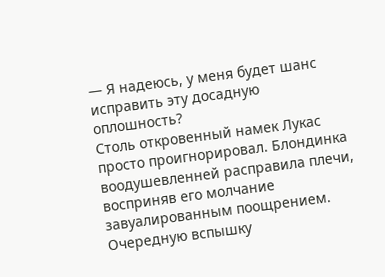— Я надеюсь, у меня будет шанс исправить эту досадную оплошность?
Столь откровенный намек Лукас просто проигнорировал. Блондинка воодушевленней расправила плечи, восприняв его молчание завуалированным поощрением.
Очередную вспышку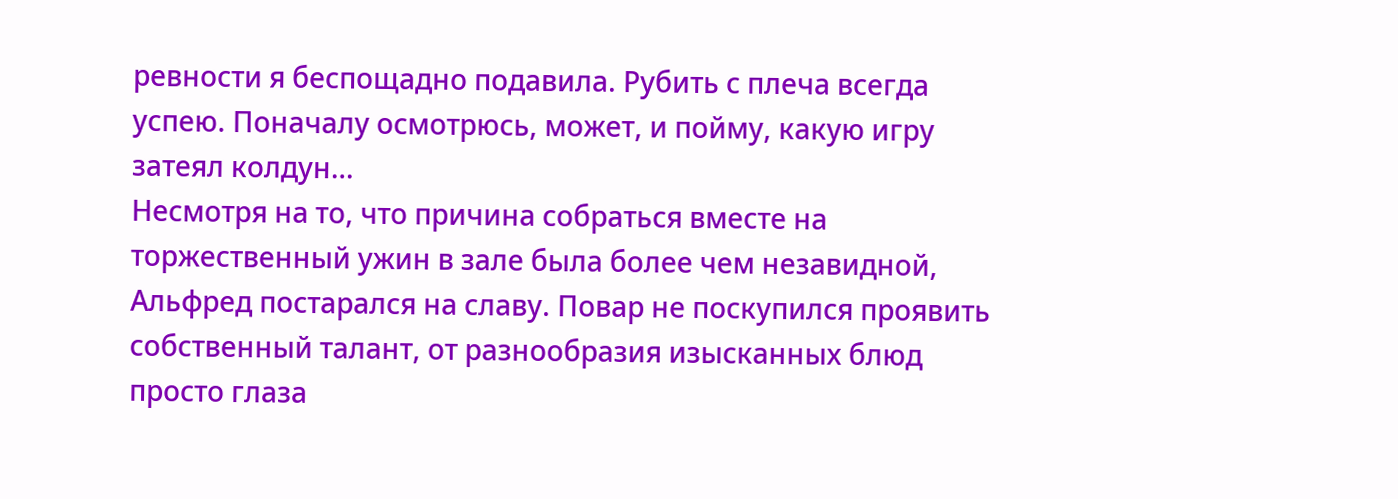ревности я беспощадно подавила. Рубить с плеча всегда успею. Поначалу осмотрюсь, может, и пойму, какую игру затеял колдун…
Несмотря на то, что причина собраться вместе на торжественный ужин в зале была более чем незавидной, Альфред постарался на славу. Повар не поскупился проявить собственный талант, от разнообразия изысканных блюд просто глаза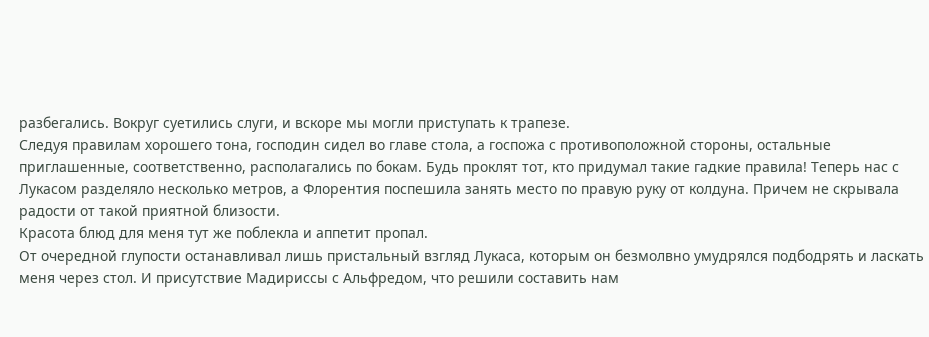разбегались. Вокруг суетились слуги, и вскоре мы могли приступать к трапезе.
Следуя правилам хорошего тона, господин сидел во главе стола, а госпожа с противоположной стороны, остальные приглашенные, соответственно, располагались по бокам. Будь проклят тот, кто придумал такие гадкие правила! Теперь нас с Лукасом разделяло несколько метров, а Флорентия поспешила занять место по правую руку от колдуна. Причем не скрывала радости от такой приятной близости.
Красота блюд для меня тут же поблекла и аппетит пропал.
От очередной глупости останавливал лишь пристальный взгляд Лукаса, которым он безмолвно умудрялся подбодрять и ласкать меня через стол. И присутствие Мадириссы с Альфредом, что решили составить нам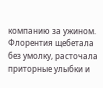компанию за ужином.
Флорентия щебетала без умолку, расточала приторные улыбки и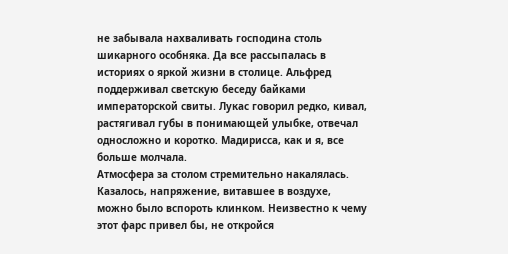не забывала нахваливать господина столь шикарного особняка. Да все рассыпалась в историях о яркой жизни в столице. Альфред поддерживал светскую беседу байками императорской свиты. Лукас говорил редко, кивал, растягивал губы в понимающей улыбке, отвечал односложно и коротко. Мадирисса, как и я, все больше молчала.
Атмосфера за столом стремительно накалялась. Казалось, напряжение, витавшее в воздухе, можно было вспороть клинком. Неизвестно к чему этот фарс привел бы, не откройся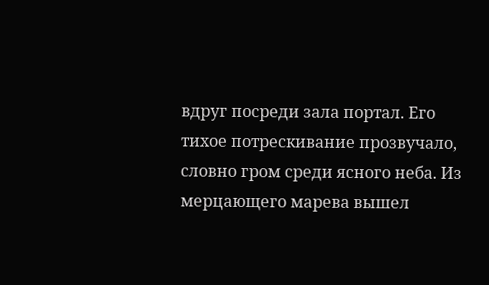вдруг посреди зала портал. Его тихое потрескивание прозвучало, словно гром среди ясного неба. Из мерцающего марева вышел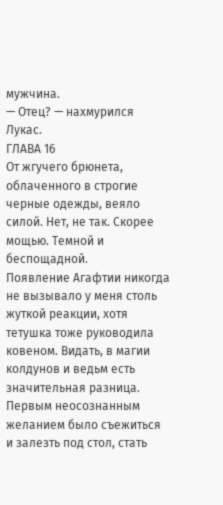мужчина.
— Отец? — нахмурился Лукас.
ГЛАВА 16
От жгучего брюнета, облаченного в строгие черные одежды, веяло силой. Нет, не так. Скорее мощью. Темной и беспощадной.
Появление Агафтии никогда не вызывало у меня столь жуткой реакции, хотя тетушка тоже руководила ковеном. Видать, в магии колдунов и ведьм есть значительная разница.
Первым неосознанным желанием было съежиться и залезть под стол, стать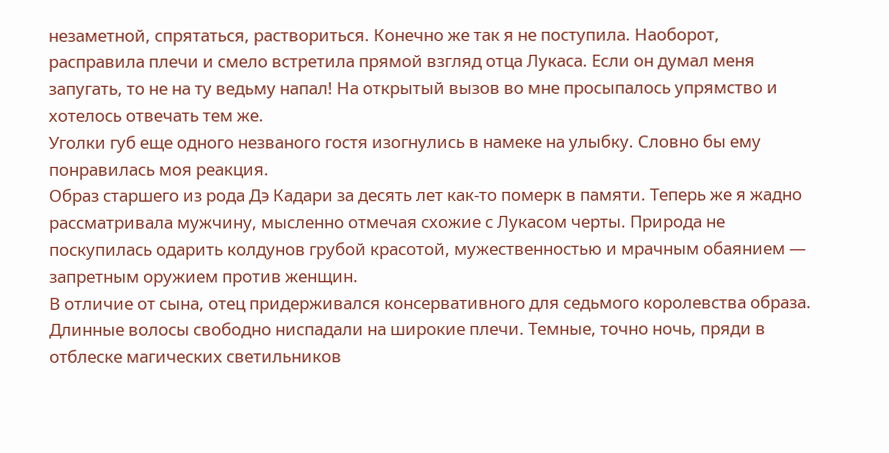незаметной, спрятаться, раствориться. Конечно же так я не поступила. Наоборот, расправила плечи и смело встретила прямой взгляд отца Лукаса. Если он думал меня запугать, то не на ту ведьму напал! На открытый вызов во мне просыпалось упрямство и хотелось отвечать тем же.
Уголки губ еще одного незваного гостя изогнулись в намеке на улыбку. Словно бы ему понравилась моя реакция.
Образ старшего из рода Дэ Кадари за десять лет как-то померк в памяти. Теперь же я жадно рассматривала мужчину, мысленно отмечая схожие с Лукасом черты. Природа не поскупилась одарить колдунов грубой красотой, мужественностью и мрачным обаянием — запретным оружием против женщин.
В отличие от сына, отец придерживался консервативного для седьмого королевства образа. Длинные волосы свободно ниспадали на широкие плечи. Темные, точно ночь, пряди в отблеске магических светильников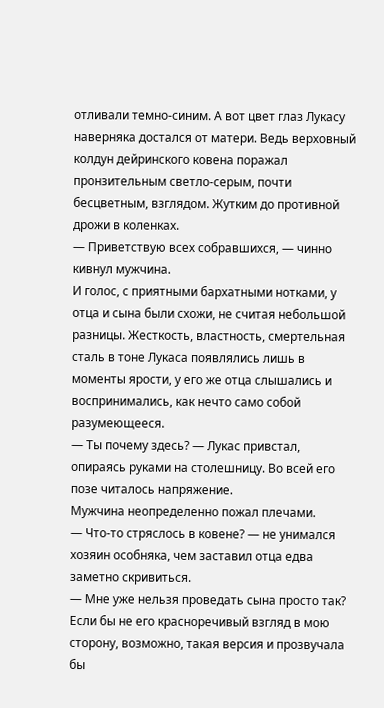отливали темно-синим. А вот цвет глаз Лукасу наверняка достался от матери. Ведь верховный колдун дейринского ковена поражал пронзительным светло-серым, почти бесцветным, взглядом. Жутким до противной дрожи в коленках.
— Приветствую всех собравшихся, — чинно кивнул мужчина.
И голос, с приятными бархатными нотками, у отца и сына были схожи, не считая небольшой разницы. Жесткость, властность, смертельная сталь в тоне Лукаса появлялись лишь в моменты ярости, у его же отца слышались и воспринимались, как нечто само собой разумеющееся.
— Ты почему здесь? — Лукас привстал, опираясь руками на столешницу. Во всей его позе читалось напряжение.
Мужчина неопределенно пожал плечами.
— Что-то стряслось в ковене? — не унимался хозяин особняка, чем заставил отца едва заметно скривиться.
— Мне уже нельзя проведать сына просто так?
Если бы не его красноречивый взгляд в мою сторону, возможно, такая версия и прозвучала бы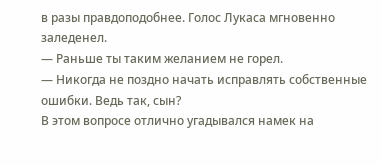в разы правдоподобнее. Голос Лукаса мгновенно заледенел.
— Раньше ты таким желанием не горел.
— Никогда не поздно начать исправлять собственные ошибки. Ведь так, сын?
В этом вопросе отлично угадывался намек на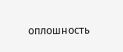оплошность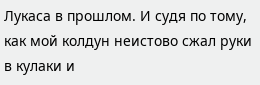Лукаса в прошлом. И судя по тому, как мой колдун неистово сжал руки в кулаки и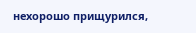нехорошо прищурился,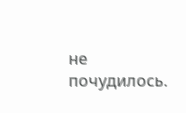не почудилось.